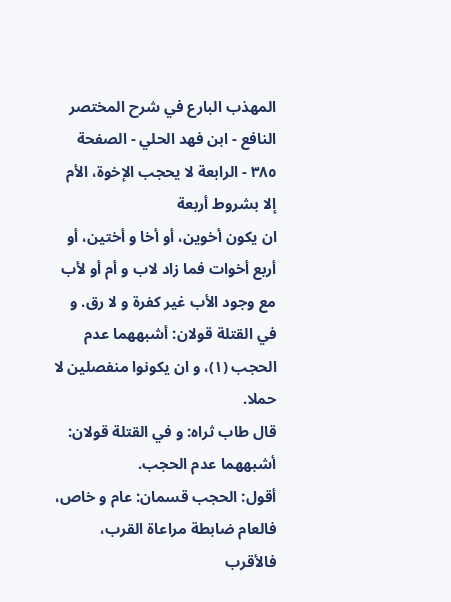المهذب البارع في شرح المختصر النافع - ابن فهد الحلي - الصفحة ٣٨٥ - الرابعة لا يحجب الإخوة، الأم إلا بشروط أربعة
ان يكون أخوين، أو أخا و أختين، أو أربع أخوات فما زاد لاب و أم أو لأب مع وجود الأب غير كفرة و لا رق. و في القتلة قولان: أشبههما عدم الحجب (١)، و ان يكونوا منفصلين لا حملا.
قال طاب ثراه: و في القتلة قولان: أشبههما عدم الحجب.
أقول: الحجب قسمان: عام و خاص، فالعام ضابطة مراعاة القرب، فالأقرب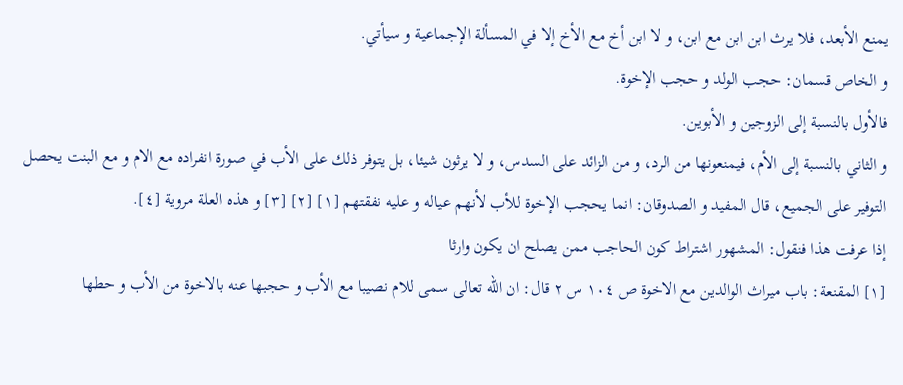يمنع الأبعد، فلا يرث ابن ابن مع ابن، و لا ابن أخ مع الأخ إلا في المسألة الإجماعية و سيأتي.
و الخاص قسمان: حجب الولد و حجب الإخوة.
فالأول بالنسبة إلى الزوجين و الأبوين.
و الثاني بالنسبة إلى الأم، فيمنعونها من الرد، و من الزائد على السدس، و لا يرثون شيئا، بل يتوفر ذلك على الأب في صورة انفراده مع الام و مع البنت يحصل التوفير على الجميع، قال المفيد و الصدوقان: انما يحجب الإخوة للأب لأنهم عياله و عليه نفقتهم [١] [٢] [٣] و هذه العلة مروية [٤].
إذا عرفت هذا فنقول: المشهور اشتراط كون الحاجب ممن يصلح ان يكون وارثا
[١] المقنعة: باب ميراث الوالدين مع الاخوة ص ١٠٤ س ٢ قال: ان اللّه تعالى سمى للام نصيبا مع الأب و حجبها عنه بالاخوة من الأب و حطها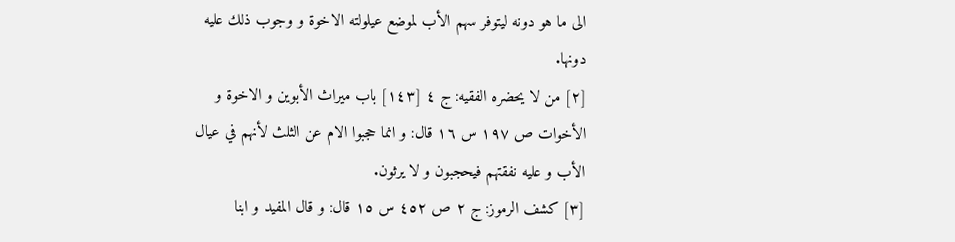الى ما هو دونه ليتوفر سهم الأب لموضع عيلولته الاخوة و وجوب ذلك عليه دونها.
[٢] من لا يحضره الفقيه: ج ٤ [١٤٣] باب ميراث الأبوين و الاخوة و الأخوات ص ١٩٧ س ١٦ قال: و انما حجبوا الام عن الثلث لأنهم في عيال الأب و عليه نفقتهم فيحجبون و لا يرثون.
[٣] كشف الرموز: ج ٢ ص ٤٥٢ س ١٥ قال: و قال المفيد و ابنا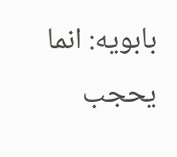بابويه: انما يحجب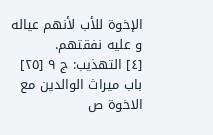الإخوة للأب لأنهم عياله و عليه نفقتهم.
[٤] التهذيب: ج ٩ [٢٥] باب ميراث الوالدين مع الاخوة ص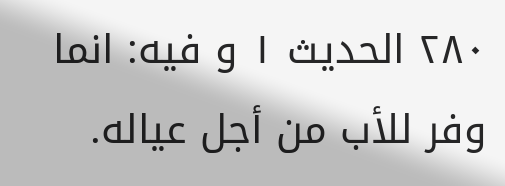٢٨٠ الحديث ١ و فيه: انما وفر للأب من أجل عياله.